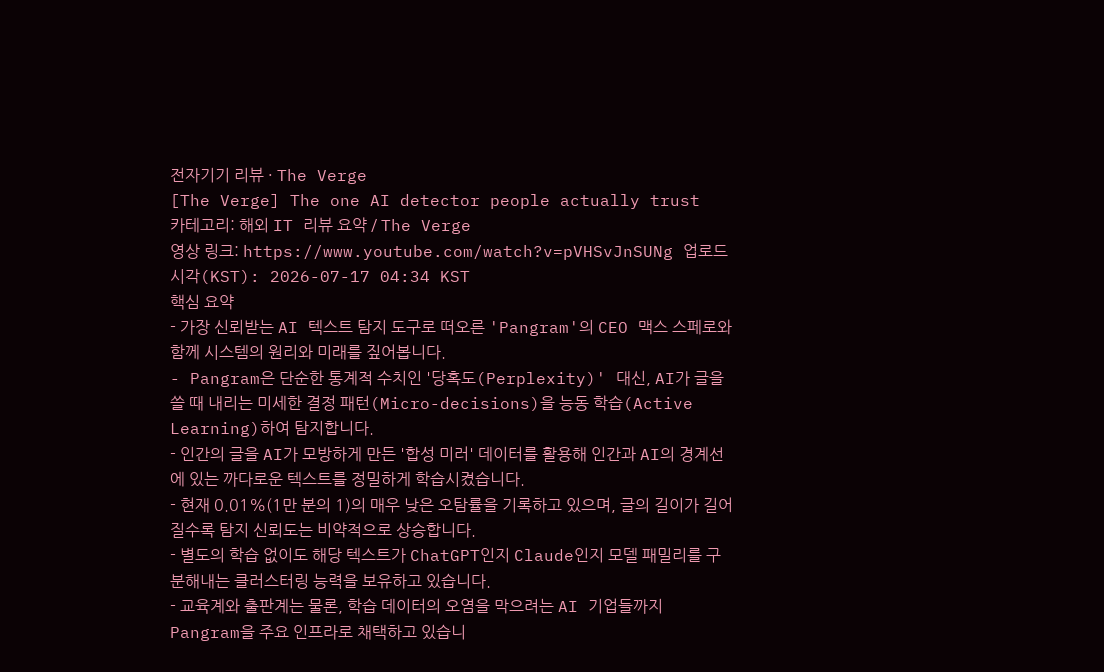전자기기 리뷰 · The Verge
[The Verge] The one AI detector people actually trust
카테고리: 해외 IT 리뷰 요약 / The Verge
영상 링크: https://www.youtube.com/watch?v=pVHSvJnSUNg 업로드 시각(KST): 2026-07-17 04:34 KST
핵심 요약
- 가장 신뢰받는 AI 텍스트 탐지 도구로 떠오른 'Pangram'의 CEO 맥스 스페로와 함께 시스템의 원리와 미래를 짚어봅니다.
- Pangram은 단순한 통계적 수치인 '당혹도(Perplexity)' 대신, AI가 글을 쓸 때 내리는 미세한 결정 패턴(Micro-decisions)을 능동 학습(Active Learning)하여 탐지합니다.
- 인간의 글을 AI가 모방하게 만든 '합성 미러' 데이터를 활용해 인간과 AI의 경계선에 있는 까다로운 텍스트를 정밀하게 학습시켰습니다.
- 현재 0.01%(1만 분의 1)의 매우 낮은 오탐률을 기록하고 있으며, 글의 길이가 길어질수록 탐지 신뢰도는 비약적으로 상승합니다.
- 별도의 학습 없이도 해당 텍스트가 ChatGPT인지 Claude인지 모델 패밀리를 구분해내는 클러스터링 능력을 보유하고 있습니다.
- 교육계와 출판계는 물론, 학습 데이터의 오염을 막으려는 AI 기업들까지 Pangram을 주요 인프라로 채택하고 있습니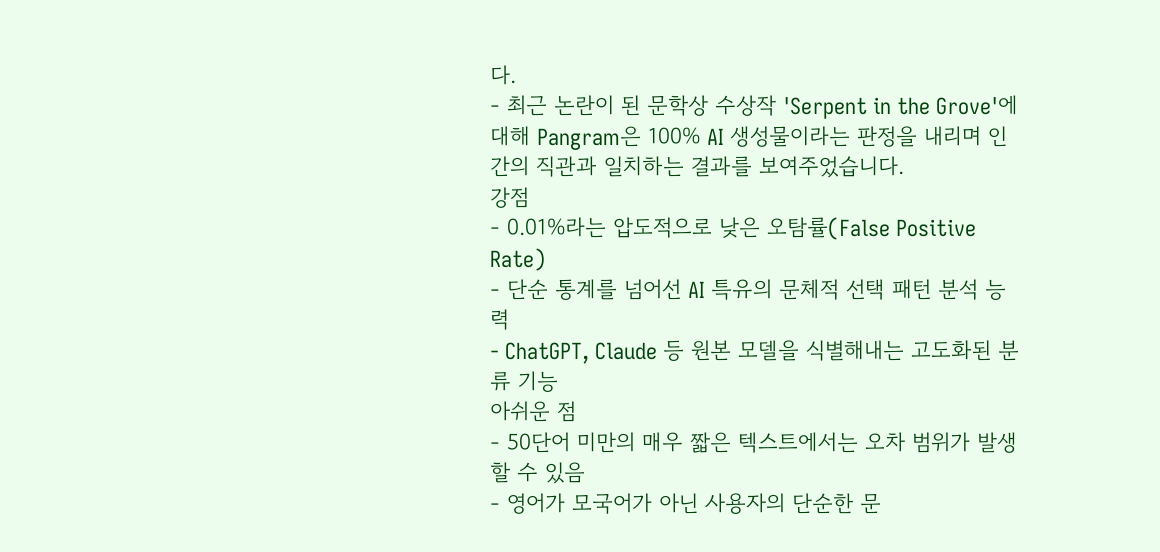다.
- 최근 논란이 된 문학상 수상작 'Serpent in the Grove'에 대해 Pangram은 100% AI 생성물이라는 판정을 내리며 인간의 직관과 일치하는 결과를 보여주었습니다.
강점
- 0.01%라는 압도적으로 낮은 오탐률(False Positive Rate)
- 단순 통계를 넘어선 AI 특유의 문체적 선택 패턴 분석 능력
- ChatGPT, Claude 등 원본 모델을 식별해내는 고도화된 분류 기능
아쉬운 점
- 50단어 미만의 매우 짧은 텍스트에서는 오차 범위가 발생할 수 있음
- 영어가 모국어가 아닌 사용자의 단순한 문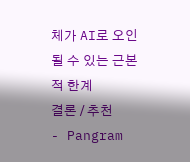체가 AI로 오인될 수 있는 근본적 한계
결론 / 추천
- Pangram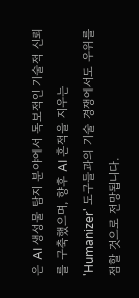은 AI 생성물 탐지 분야에서 독보적인 기술적 신뢰를 구축했으며, 향후 AI 흔적을 지우는 'Humanizer' 도구들과의 기술 경쟁에서도 우위를 점할 것으로 전망됩니다.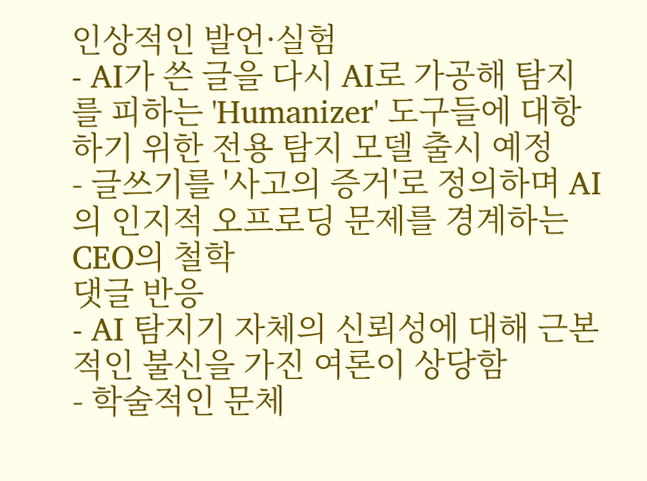인상적인 발언·실험
- AI가 쓴 글을 다시 AI로 가공해 탐지를 피하는 'Humanizer' 도구들에 대항하기 위한 전용 탐지 모델 출시 예정
- 글쓰기를 '사고의 증거'로 정의하며 AI의 인지적 오프로딩 문제를 경계하는 CEO의 철학
댓글 반응
- AI 탐지기 자체의 신뢰성에 대해 근본적인 불신을 가진 여론이 상당함
- 학술적인 문체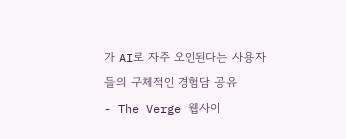가 AI로 자주 오인된다는 사용자들의 구체적인 경험담 공유
- The Verge 웹사이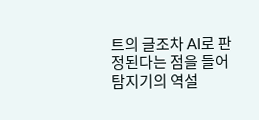트의 글조차 AI로 판정된다는 점을 들어 탐지기의 역설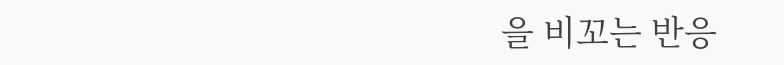을 비꼬는 반응